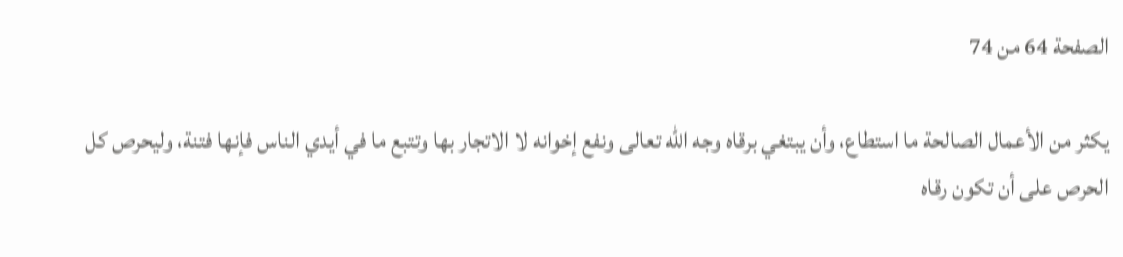الصفحة 64 من 74

يكثر من الأعمال الصالحة ما استطاع، وأن يبتغي برقاه وجه الله تعالى ونفع إخوانه لا الاتجار بها وتتبع ما في أيدي الناس فإنها فتنة، وليحرص كل الحرص على أن تكون رقاه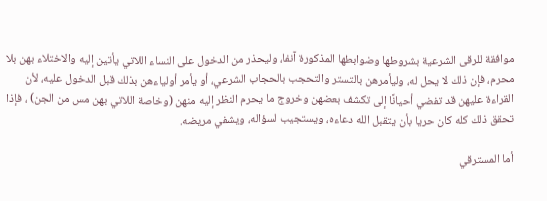موافقة للرقى الشرعية بشروطها وضوابطها المذكورة آنفا، وليحذر من الدخول على النساء اللاتي يأتين إليه والاختلاء بهن بلا محرم، فإن ذلك لا يحل له، وليأمرهن بالتستر والتحجب بالحجاب الشرعي، أو يأمر أولياءهن بذلك قبل الدخول عليه، لأن القراءة عليهن قد تفضي أحيانًا إلى تكشف بعضهن وخروج ما يحرم النظر إليه منهن (وخاصة اللاتي بهن مس من الجن) ، فإذا تحقق ذلك كله كان حريا بأن يتقبل الله دعاءه، ويستجيب لسؤاله، ويشفي مريضه.

أما المسترقي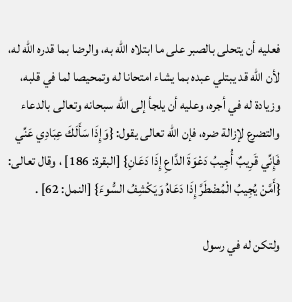فعليه أن يتحلى بالصبر على ما ابتلاه الله به، والرضا بما قدره الله له، لأن الله قد يبتلي عبده بما يشاء امتحانا له وتمحيصا لما في قلبه، وزيادة له في أجره، وعليه أن يلجأ إلى الله سبحانه وتعالى بالدعاء والتضرع لإزالة ضره، فإن الله تعالى يقول: {وَإِذَا سَأَلَكَ عِبَادِي عَنِّي فَإِنِّي قَرِيبٌ أُجِيبُ دَعْوَةَ الدَّاعِ إِذَا دَعَانِ} [البقرة: 186] ، وقال تعالى: {أَمَّنْ يُجِيبُ الْمُضْطَرَّ إِذَا دَعَاهُ وَيَكْشِفُ السُّوءَ} [النمل: 62] .

ولتكن له في رسول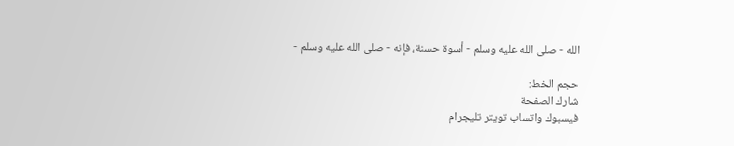الله - صلى الله عليه وسلم - أسوة حسنة، فإنه - صلى الله عليه وسلم -

حجم الخط:
شارك الصفحة
فيسبوك واتساب تويتر تليجرام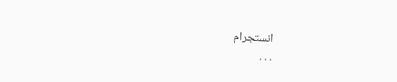انستجرام
. . .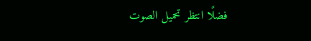فضلًا انتظر تحميل الصوت